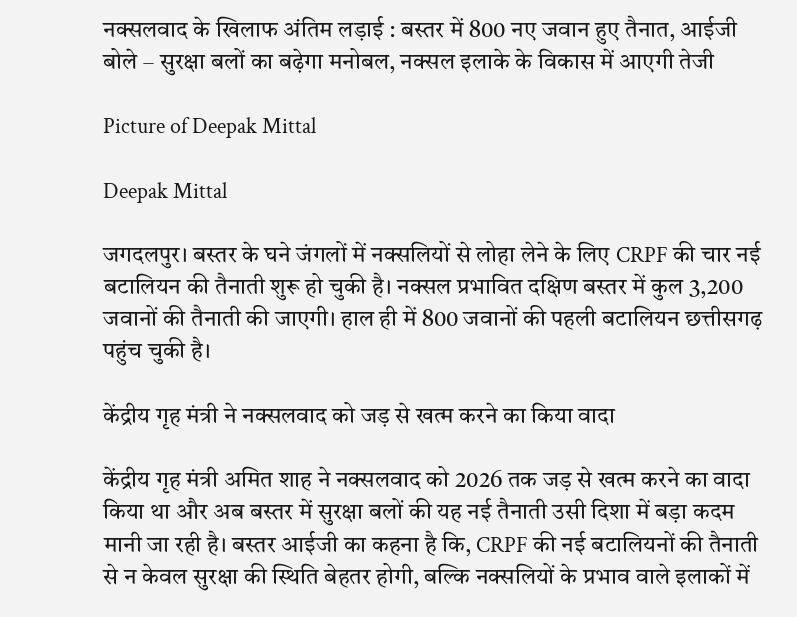नक्सलवाद के खिलाफ अंतिम लड़ाई : बस्तर में 800 नए जवान हुए तैनात, आईजी बोले – सुरक्षा बलों का बढ़ेगा मनोबल, नक्सल इलाके के विकास में आएगी तेजी

Picture of Deepak Mittal

Deepak Mittal

जगदलपुर। बस्तर के घने जंगलों में नक्सलियों से लोहा लेने के लिए CRPF की चार नई बटालियन की तैनाती शुरू हो चुकी है। नक्सल प्रभावित दक्षिण बस्तर में कुल 3,200 जवानों की तैनाती की जाएगी। हाल ही में 800 जवानों की पहली बटालियन छत्तीसगढ़ पहुंच चुकी है।

केंद्रीय गृह मंत्री ने नक्सलवाद को जड़ से खत्म करने का किया वादा

केंद्रीय गृह मंत्री अमित शाह ने नक्सलवाद को 2026 तक जड़ से खत्म करने का वादा किया था और अब बस्तर में सुरक्षा बलों की यह नई तैनाती उसी दिशा में बड़ा कदम मानी जा रही है। बस्तर आईजी का कहना है कि, CRPF की नई बटालियनों की तैनाती से न केवल सुरक्षा की स्थिति बेहतर होगी, बल्कि नक्सलियों के प्रभाव वाले इलाकों में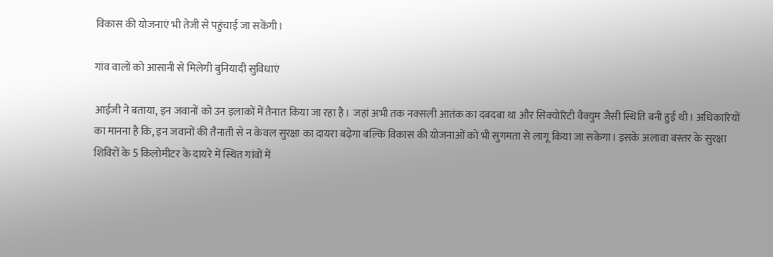विकास की योजनाएं भी तेजी से पहुंचाई जा सकेंगी।

गांव वालों को आसानी से मिलेगी बुनियादी सुविधाएं

आईजी ने बताया, इन जवानों को उन इलाकों में तैनात किया जा रहा है। जहां अभी तक नक्सली आतंक का दबदबा था और सिक्योरिटी वैक्युम जैसी स्थिति बनी हुई थी। अधिकारियों का मानना है कि, इन जवानों की तैनाती से न केवल सुरक्षा का दायरा बढ़ेगा बल्कि विकास की योजनाओं को भी सुगमता से लागू किया जा सकेगा। इसके अलावा बस्तर के सुरक्षा शिविरों के 5 किलोमीटर के दायरे में स्थित गांवों में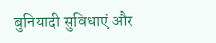बुनियादी सुविधाएं और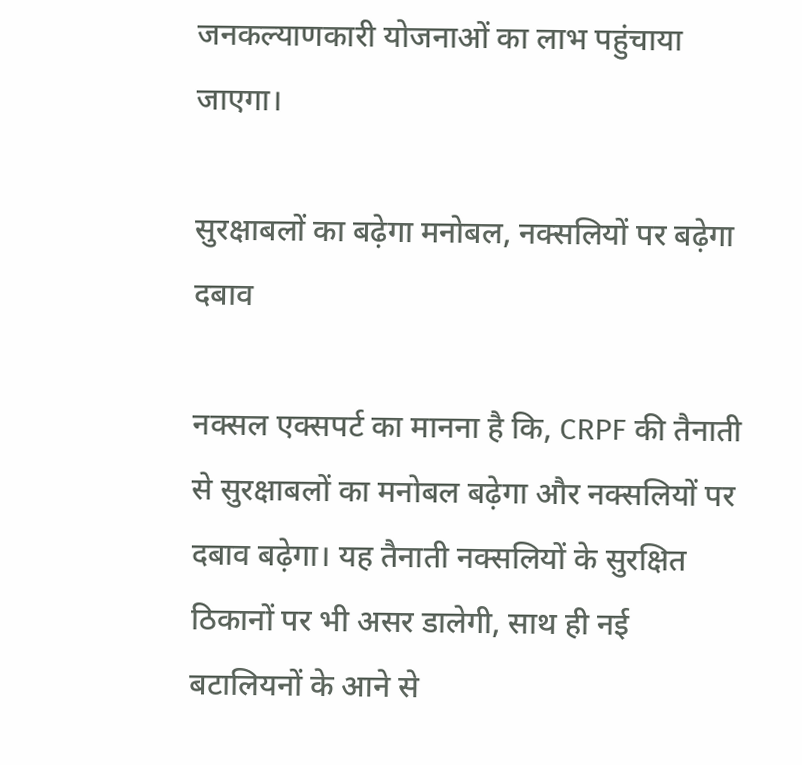जनकल्याणकारी योजनाओं का लाभ पहुंचाया जाएगा।

सुरक्षाबलों का बढ़ेगा मनोबल, नक्सलियों पर बढ़ेगा दबाव

नक्सल एक्सपर्ट का मानना है कि, CRPF की तैनाती से सुरक्षाबलों का मनोबल बढ़ेगा और नक्सलियों पर दबाव बढ़ेगा। यह तैनाती नक्सलियों के सुरक्षित ठिकानों पर भी असर डालेगी, साथ ही नई बटालियनों के आने से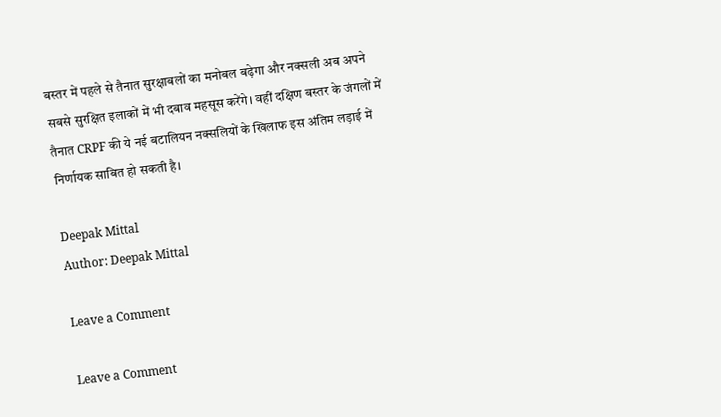बस्तर में पहले से तैनात सुरक्षाबलों का मनोबल बढ़ेगा और नक्सली अब अपने सबसे सुरक्षित इलाकों में भी दबाव महसूस करेंगे। वहीं दक्षिण बस्तर के जंगलों में तैनात CRPF की ये नई बटालियन नक्सलियों के खिलाफ इस अंतिम लड़ाई में निर्णायक साबित हो सकती है।

Deepak Mittal
Author: Deepak Mittal

Leave a Comment

Leave a Comment